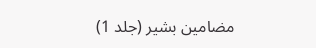مضامین بشیر (جلد 1)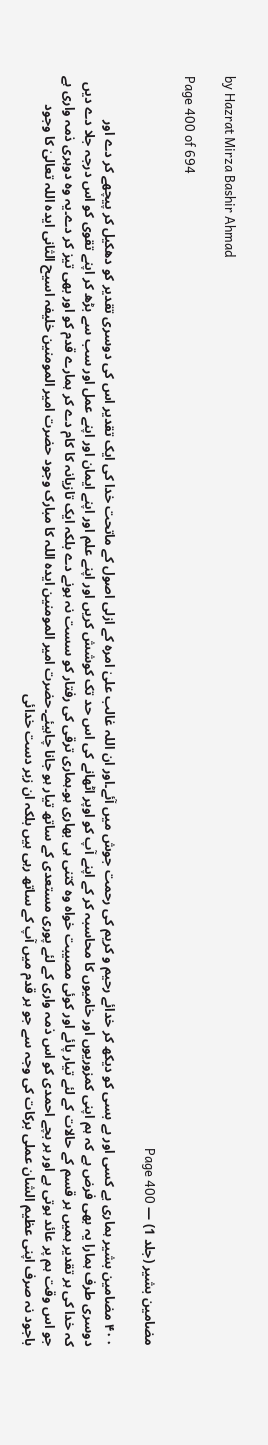by Hazrat Mirza Bashir Ahmad

Page 400 of 694

مضامین بشیر (جلد 1) — Page 400

۴۰۰ مضامین بشیر ہماری بے کسی اور بے بسی کو دیکھ کر خدائے رحیم و کریم کی رحمت جوش میں آئے۔اور ان اللہ غالب علیٰ امرہ کے ازلی اصول کے ماتحت خدا کی ایک تقدیر اس کی دوسری تقدیر کو دھکیل کر پیچھے کر دے اور دوسری طرف ہمارا یہ بھی فرض ہے کہ ہم اپنی کمزوریوں اور خامیوں کا محاسبہ کر کے اپنے آپ کو اوپر اٹھانے کی اس حد تک کوشش کریں اور اپنے علم اور اپنے ایمان اور اپنے عمل اور سب سے بڑھ کر اپنے تقوی کو اس درجہ جلا دے دیں کہ خدا کی ہر تقدیر ہمیں ہر قسم کے حالات کے لئے تیار پائے اور کوئی مصیبت خواہ وہ کتنی ہی بھاری ہو۔ہماری ترقی کی رفتار کو سست نہ ہونے دے بلکہ ایک تازیانہ کا کام دے کر ہمارے قدم کو اور بھی تیز کر دے۔یہ وہ دوہری ذمہ واری ہے جو اس وقت ہم پر عائد ہوتی ہے اور ہر بچے احمدی کو اس ذمہ واری کے لئے پوری مستعدی کے ساتھ تیار ہو جانا چاہیئے۔حضرت امیر المومنین ایدہ اللہ کا مبارک وجود حضرت امیر المومنین خلیفہ اسیح الثانی ایدہ اللہ تعالیٰ کا وجود باجود نہ صرف اپنی عظیم الشان عملی برکات کی وجہ سے جو ہر قدم میں آپ کے ساتھ رہی ہیں بلکہ ان زبر دست خدائی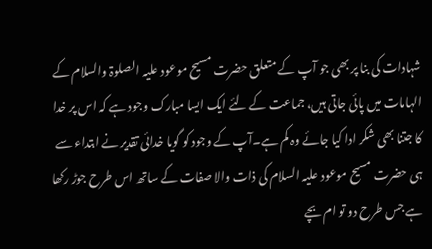شہادات کی بنا پر بھی جو آپ کے متعلق حضرت مسیح موعود علیہ الصلوۃ والسلام کے الہامات میں پائی جاتی ہیں، جماعت کے لئے ایک ایسا مبارک وجود ہے کہ اس پر خدا کا جتنا بھی شکر ادا کیا جائے وہ کم ہے۔آپ کے وجود کو گویا خدائی تقدیر نے ابتداء سے ہی حضرت مسیح موعود علیہ السلام کی ذات والا صفات کے ساتھ اس طرح جوڑ رکھا ہے جس طرح دو تو ام بچے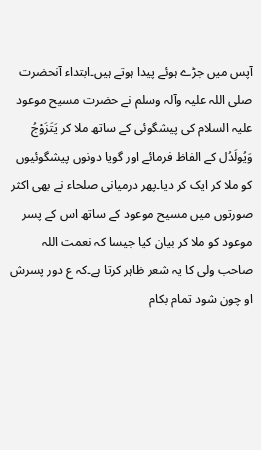آپس میں جڑے ہوئے پیدا ہوتے ہیں۔ابتداء آنحضرت صلی اللہ علیہ وآلہ وسلم نے حضرت مسیح موعود علیہ السلام کی پیشگوئی کے ساتھ ملا کر يَتَزَوْجُ وَيُولَدُل کے الفاظ فرمائے اور گویا دونوں پیشگوئیوں کو ملا کر ایک کر دیا۔پھر درمیانی صلحاء نے بھی اکثر صورتوں میں مسیح موعود کے ساتھ اس کے پسر موعود کو ملا کر بیان کیا جیسا کہ نعمت اللہ صاحب ولی کا یہ شعر ظاہر کرتا ہے۔کہ ع دور پسرش او چون شود تمام بکام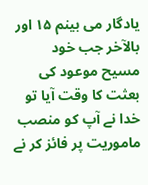یادگار می بینم ۱۵ اور بالآخر جب خود مسیح موعود کی بعثت کا وقت آیا تو خدا نے آپ کو منصب ماموریت پر فائز کر نے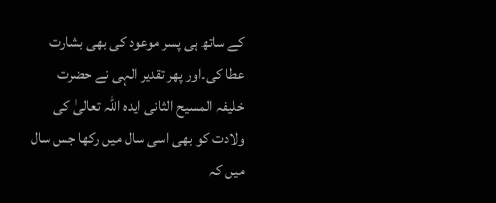کے ساتھ ہی پسر موعود کی بھی بشارت عطا کی۔اور پھر تقدیر الہی نے حضرت خلیفہ المسیح الثانی ایده اللہ تعالیٰ کی ولادت کو بھی اسی سال میں رکھا جس سال میں کہ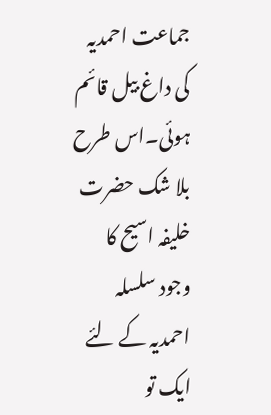جماعت احمدیہ کی داغ بیل قائم ہوئی۔اس طرح بلا شک حضرت خلیفہ اسیح کا وجود سلسلہ احمدیہ کے لئے ایک تو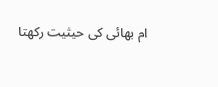ام بھائی کی حیثیت رکھتا